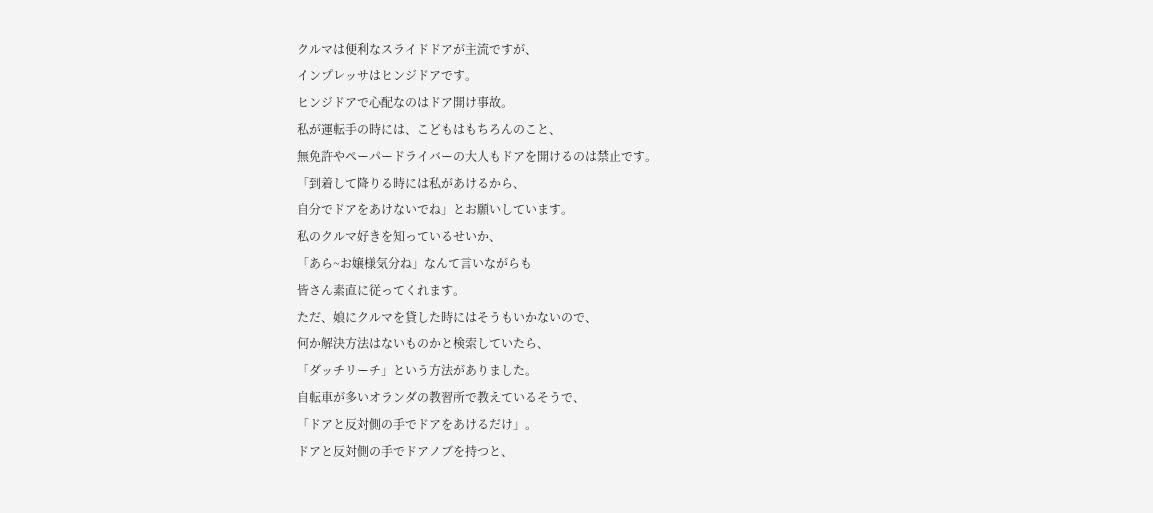クルマは便利なスライドドアが主流ですが、
インプレッサはヒンジドアです。
ヒンジドアで心配なのはドア開け事故。
私が運転手の時には、こどもはもちろんのこと、
無免許やペーパードライバーの大人もドアを開けるのは禁止です。
「到着して降りる時には私があけるから、
自分でドアをあけないでね」とお願いしています。
私のクルマ好きを知っているせいか、
「あら~お嬢様気分ね」なんて言いながらも
皆さん素直に従ってくれます。
ただ、娘にクルマを貸した時にはそうもいかないので、
何か解決方法はないものかと検索していたら、
「ダッチリーチ」という方法がありました。
自転車が多いオランダの教習所で教えているそうで、
「ドアと反対側の手でドアをあけるだけ」。
ドアと反対側の手でドアノブを持つと、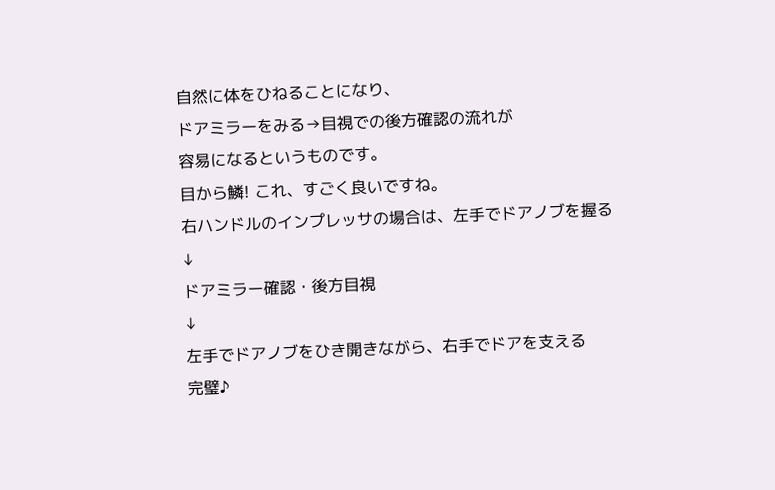自然に体をひねることになり、
ドアミラーをみる→目視での後方確認の流れが
容易になるというものです。
目から鱗! これ、すごく良いですね。
右ハンドルのインプレッサの場合は、左手でドアノブを握る
↓
ドアミラー確認・後方目視
↓
左手でドアノブをひき開きながら、右手でドアを支える
完璧♪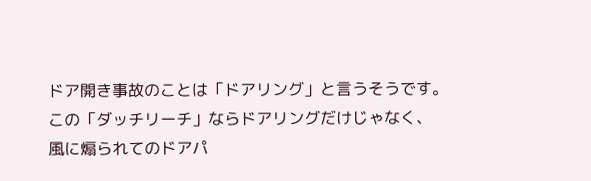ドア開き事故のことは「ドアリング」と言うそうです。
この「ダッチリーチ」ならドアリングだけじゃなく、
風に煽られてのドアパ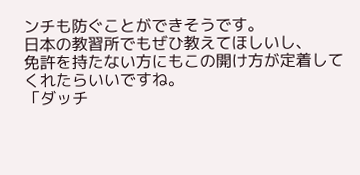ンチも防ぐことができそうです。
日本の教習所でもぜひ教えてほしいし、
免許を持たない方にもこの開け方が定着してくれたらいいですね。
「ダッチ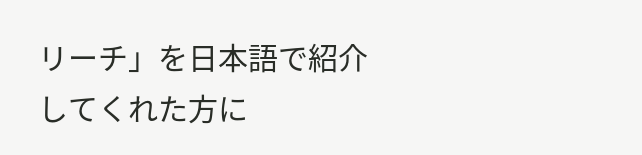リーチ」を日本語で紹介してくれた方に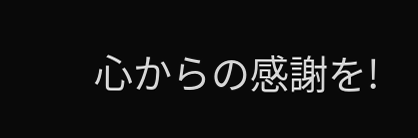心からの感謝を!